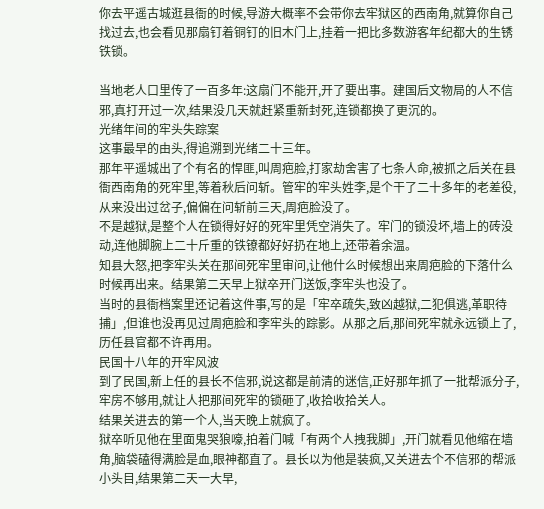你去平遥古城逛县衙的时候,导游大概率不会带你去牢狱区的西南角,就算你自己找过去,也会看见那扇钉着铜钉的旧木门上,挂着一把比多数游客年纪都大的生锈铁锁。

当地老人口里传了一百多年:这扇门不能开,开了要出事。建国后文物局的人不信邪,真打开过一次,结果没几天就赶紧重新封死,连锁都换了更沉的。
光绪年间的牢头失踪案
这事最早的由头,得追溯到光绪二十三年。
那年平遥城出了个有名的悍匪,叫周疤脸,打家劫舍害了七条人命,被抓之后关在县衙西南角的死牢里,等着秋后问斩。管牢的牢头姓李,是个干了二十多年的老差役,从来没出过岔子,偏偏在问斩前三天,周疤脸没了。
不是越狱,是整个人在锁得好好的死牢里凭空消失了。牢门的锁没坏,墙上的砖没动,连他脚腕上二十斤重的铁镣都好好扔在地上,还带着余温。
知县大怒,把李牢头关在那间死牢里审问,让他什么时候想出来周疤脸的下落什么时候再出来。结果第二天早上狱卒开门送饭,李牢头也没了。
当时的县衙档案里还记着这件事,写的是「牢卒疏失,致凶越狱,二犯俱逃,革职待捕」,但谁也没再见过周疤脸和李牢头的踪影。从那之后,那间死牢就永远锁上了,历任县官都不许再用。
民国十八年的开牢风波
到了民国,新上任的县长不信邪,说这都是前清的迷信,正好那年抓了一批帮派分子,牢房不够用,就让人把那间死牢的锁砸了,收拾收拾关人。
结果关进去的第一个人,当天晚上就疯了。
狱卒听见他在里面鬼哭狼嚎,拍着门喊「有两个人拽我脚」,开门就看见他缩在墙角,脑袋磕得满脸是血,眼神都直了。县长以为他是装疯,又关进去个不信邪的帮派小头目,结果第二天一大早,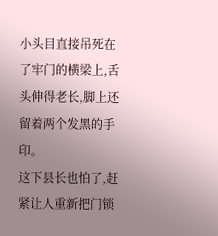小头目直接吊死在了牢门的横梁上,舌头伸得老长,脚上还留着两个发黑的手印。
这下县长也怕了,赶紧让人重新把门锁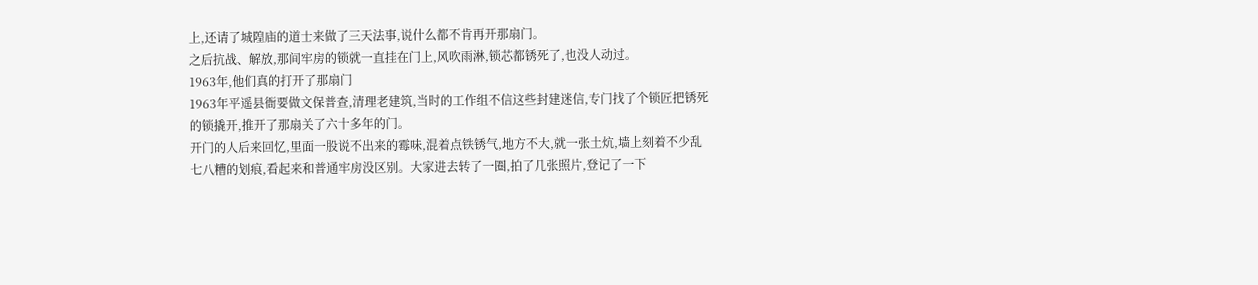上,还请了城隍庙的道士来做了三天法事,说什么都不肯再开那扇门。
之后抗战、解放,那间牢房的锁就一直挂在门上,风吹雨淋,锁芯都锈死了,也没人动过。
1963年,他们真的打开了那扇门
1963年平遥县衙要做文保普查,清理老建筑,当时的工作组不信这些封建迷信,专门找了个锁匠把锈死的锁撬开,推开了那扇关了六十多年的门。
开门的人后来回忆,里面一股说不出来的霉味,混着点铁锈气,地方不大,就一张土炕,墙上刻着不少乱七八糟的划痕,看起来和普通牢房没区别。大家进去转了一圈,拍了几张照片,登记了一下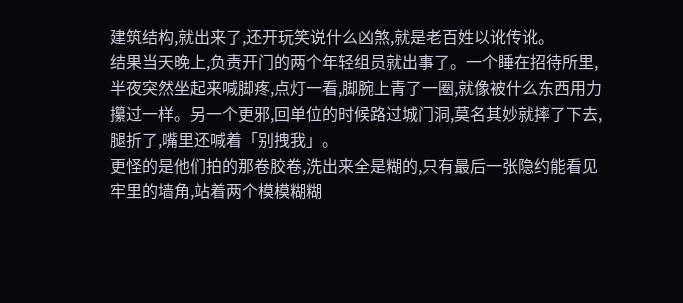建筑结构,就出来了,还开玩笑说什么凶煞,就是老百姓以讹传讹。
结果当天晚上,负责开门的两个年轻组员就出事了。一个睡在招待所里,半夜突然坐起来喊脚疼,点灯一看,脚腕上青了一圈,就像被什么东西用力攥过一样。另一个更邪,回单位的时候路过城门洞,莫名其妙就摔了下去,腿折了,嘴里还喊着「别拽我」。
更怪的是他们拍的那卷胶卷,洗出来全是糊的,只有最后一张隐约能看见牢里的墙角,站着两个模模糊糊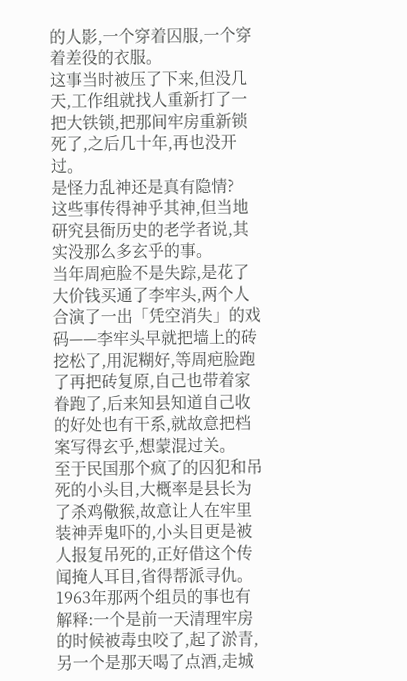的人影,一个穿着囚服,一个穿着差役的衣服。
这事当时被压了下来,但没几天,工作组就找人重新打了一把大铁锁,把那间牢房重新锁死了,之后几十年,再也没开过。
是怪力乱神还是真有隐情?
这些事传得神乎其神,但当地研究县衙历史的老学者说,其实没那么多玄乎的事。
当年周疤脸不是失踪,是花了大价钱买通了李牢头,两个人合演了一出「凭空消失」的戏码——李牢头早就把墙上的砖挖松了,用泥糊好,等周疤脸跑了再把砖复原,自己也带着家眷跑了,后来知县知道自己收的好处也有干系,就故意把档案写得玄乎,想蒙混过关。
至于民国那个疯了的囚犯和吊死的小头目,大概率是县长为了杀鸡儆猴,故意让人在牢里装神弄鬼吓的,小头目更是被人报复吊死的,正好借这个传闻掩人耳目,省得帮派寻仇。
1963年那两个组员的事也有解释:一个是前一天清理牢房的时候被毒虫咬了,起了淤青,另一个是那天喝了点酒,走城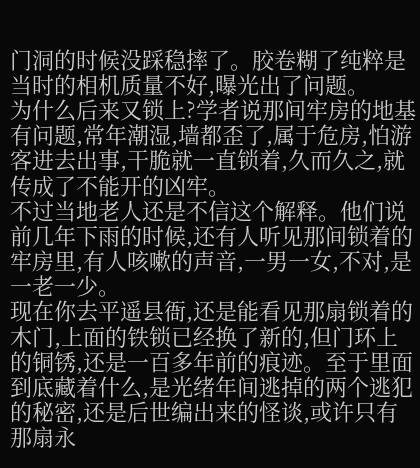门洞的时候没踩稳摔了。胶卷糊了纯粹是当时的相机质量不好,曝光出了问题。
为什么后来又锁上?学者说那间牢房的地基有问题,常年潮湿,墙都歪了,属于危房,怕游客进去出事,干脆就一直锁着,久而久之,就传成了不能开的凶牢。
不过当地老人还是不信这个解释。他们说前几年下雨的时候,还有人听见那间锁着的牢房里,有人咳嗽的声音,一男一女,不对,是一老一少。
现在你去平遥县衙,还是能看见那扇锁着的木门,上面的铁锁已经换了新的,但门环上的铜锈,还是一百多年前的痕迹。至于里面到底藏着什么,是光绪年间逃掉的两个逃犯的秘密,还是后世编出来的怪谈,或许只有那扇永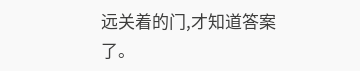远关着的门,才知道答案了。